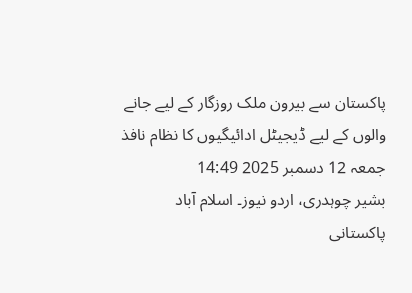پاکستان سے بیرون ملک روزگار کے لیے جانے والوں کے لیے ڈیجیٹل ادائیگیوں کا نظام نافذ
جمعہ 12 دسمبر 2025 14:49
بشیر چوہدری، اردو نیوز۔ اسلام آباد
پاکستانی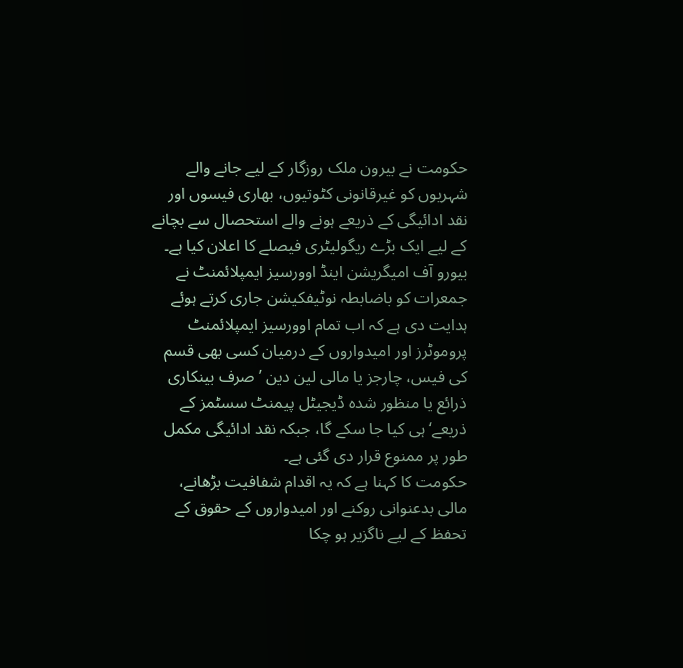حکومت نے بیرون ملک روزگار کے لیے جانے والے شہریوں کو غیرقانونی کٹوتیوں، بھاری فیسوں اور نقد ادائیگی کے ذریعے ہونے والے استحصال سے بچانے کے لیے ایک بڑے ریگولیٹری فیصلے کا اعلان کیا ہے۔
بیورو آف امیگریشن اینڈ اوورسیز ایمپلائمنٹ نے جمعرات کو باضابطہ نوٹیفکیشن جاری کرتے ہوئے ہدایت دی ہے کہ اب تمام اوورسیز ایمپلائمنٹ پروموٹرز اور امیدواروں کے درمیان کسی بھی قسم کی فیس، چارجز یا مالی لین دین ’صرف بینکاری ذرائع یا منظور شدہ ڈیجیٹل پیمنٹ سسٹمز کے ذریعے‘ ہی کیا جا سکے گا، جبکہ نقد ادائیگی مکمل طور پر ممنوع قرار دی گئی ہے۔
حکومت کا کہنا ہے کہ یہ اقدام شفافیت بڑھانے، مالی بدعنوانی روکنے اور امیدواروں کے حقوق کے تحفظ کے لیے ناگزیر ہو چکا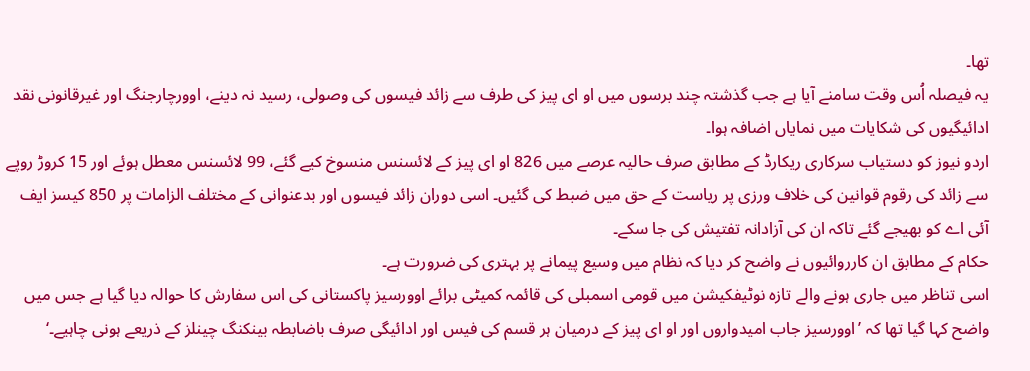تھا۔
یہ فیصلہ اُس وقت سامنے آیا ہے جب گذشتہ چند برسوں میں او ای پیز کی طرف سے زائد فیسوں کی وصولی، رسید نہ دینے، اوورچارجنگ اور غیرقانونی نقد ادائیگیوں کی شکایات میں نمایاں اضافہ ہوا۔
اردو نیوز کو دستیاب سرکاری ریکارڈ کے مطابق صرف حالیہ عرصے میں 826 او ای پیز کے لائسنس منسوخ کیے گئے، 99 لائسنس معطل ہوئے اور 15 کروڑ روپے سے زائد کی رقوم قوانین کی خلاف ورزی پر ریاست کے حق میں ضبط کی گئیں۔ اسی دوران زائد فیسوں اور بدعنوانی کے مختلف الزامات پر 850 کیسز ایف آئی اے کو بھیجے گئے تاکہ ان کی آزادانہ تفتیش کی جا سکے۔
حکام کے مطابق ان کارروائیوں نے واضح کر دیا کہ نظام میں وسیع پیمانے پر بہتری کی ضرورت ہے۔
اسی تناظر میں جاری ہونے والے تازہ نوٹیفکیشن میں قومی اسمبلی کی قائمہ کمیٹی برائے اوورسیز پاکستانی کی اس سفارش کا حوالہ دیا گیا ہے جس میں واضح کہا گیا تھا کہ ’اوورسیز جاب امیدواروں اور او ای پیز کے درمیان ہر قسم کی فیس اور ادائیگی صرف باضابطہ بینکنگ چینلز کے ذریعے ہونی چاہیے۔‘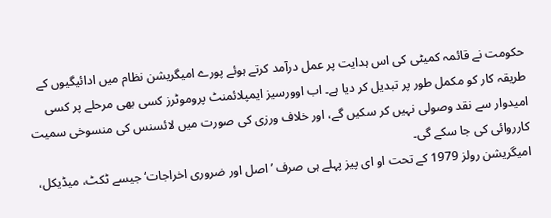حکومت نے قائمہ کمیٹی کی اس ہدایت پر عمل درآمد کرتے ہوئے پورے امیگریشن نظام میں ادائیگیوں کے طریقہ کار کو مکمل طور پر تبدیل کر دیا ہے۔ اب اوورسیز ایمپلائمنٹ پروموٹرز کسی بھی مرحلے پر کسی امیدوار سے نقد وصولی نہیں کر سکیں گے، اور خلاف ورزی کی صورت میں لائسنس کی منسوخی سمیت کارروائی کی جا سکے گی۔
امیگریشن رولز 1979 کے تحت او ای پیز پہلے ہی صرف ’اصل اور ضروری اخراجات‘ جیسے ٹکٹ، میڈیکل،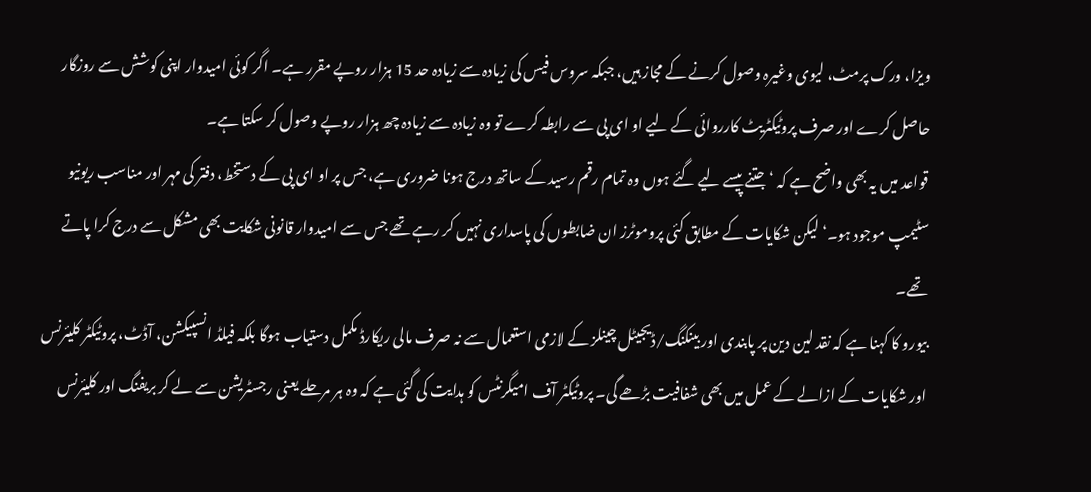ویزا، ورک پرمٹ، لیوی وغیرہ وصول کرنے کے مجاز ہیں، جبکہ سروس فیس کی زیادہ سے زیادہ حد 15 ہزار روپے مقرر ہے۔ اگر کوئی امیدوار اپنی کوشش سے روزگار حاصل کرے اور صرف پروٹیکٹریٹ کارروائی کے لیے او ای پی سے رابطہ کرے تو وہ زیادہ سے زیادہ چھ ہزار روپے وصول کر سکتا ہے۔
قواعد میں یہ بھی واضح ہے کہ ‘جتنے پیسے لیے گئے ہوں وہ تمام رقم رسید کے ساتھ درج ہونا ضروری ہے، جس پر او ای پی کے دستخط، دفتر کی مہر اور مناسب ریونیو سٹیمپ موجود ہو۔‘ لیکن شکایات کے مطابق کئی پروموٹرز ان ضابطوں کی پاسداری نہیں کر رہے تھے جس سے امیدوار قانونی شکایت بھی مشکل سے درج کرا پاتے تھے۔
بیورو کا کہنا ہے کہ نقد لین دین پر پابندی اور بینکنگ/ڈیجیٹل چینلز کے لازمی استعمال سے نہ صرف مالی ریکارڈ مکمل دستیاب ہوگا بلکہ فیلڈ انسپیکشن، آڈٹ، پروٹیکٹر کلیئرنس اور شکایات کے ازالے کے عمل میں بھی شفافیت بڑھے گی۔ پروٹیکٹر آف امیگرنٹس کو ہدایت کی گئی ہے کہ وہ ہر مرحلے یعنی رجسٹریشن سے لے کر بریفنگ اور کلیئرنس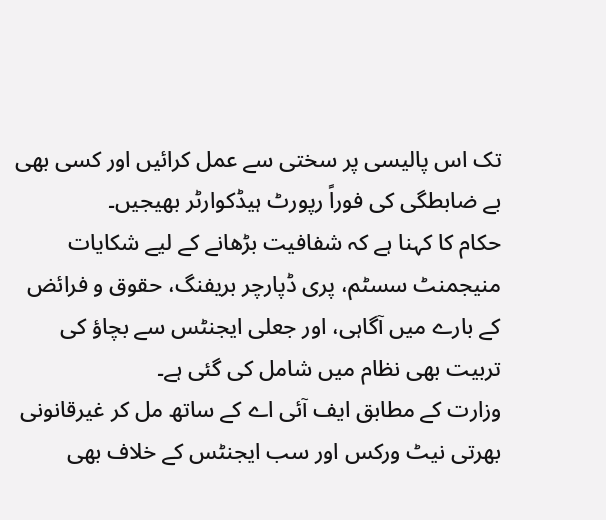تک اس پالیسی پر سختی سے عمل کرائیں اور کسی بھی بے ضابطگی کی فوراً رپورٹ ہیڈکوارٹر بھیجیں۔
حکام کا کہنا ہے کہ شفافیت بڑھانے کے لیے شکایات منیجمنٹ سسٹم، پری ڈپارچر بریفنگ، حقوق و فرائض کے بارے میں آگاہی، اور جعلی ایجنٹس سے بچاؤ کی تربیت بھی نظام میں شامل کی گئی ہے۔
وزارت کے مطابق ایف آئی اے کے ساتھ مل کر غیرقانونی بھرتی نیٹ ورکس اور سب ایجنٹس کے خلاف بھی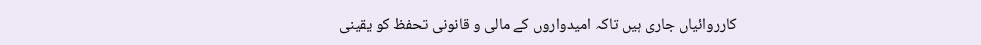کارروائیاں جاری ہیں تاکہ امیدواروں کے مالی و قانونی تحفظ کو یقینی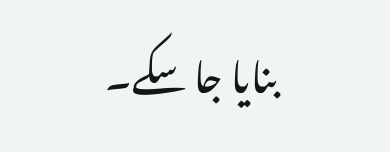بنایا جا سکے۔